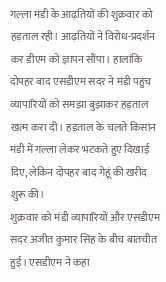गल्ला मंडी के आढ़तियों की शुक्रवार को हड़ताल रही। आढ़तियों ने विरोध-प्रदर्शन कर डीएम को ज्ञापन सौंपा। हालांकि दोपहर बाद एसडीएम सदर ने मंडी पहुंच व्यापारियों को समझा बुझाकर हड़ताल खत्म करा दी। हड़ताल के चलते किसान मंडी में गल्ला लेकर भटकते हुए दिखाई दिए, लेकिन दोपहर बाद गेहूं की खरीद शुरू की।
शुक्रवार को मंडी व्यापारियों और एसडीएम सदर अजीत कुमार सिंह के बीच बातचीत हुई। एसडीएम ने कहा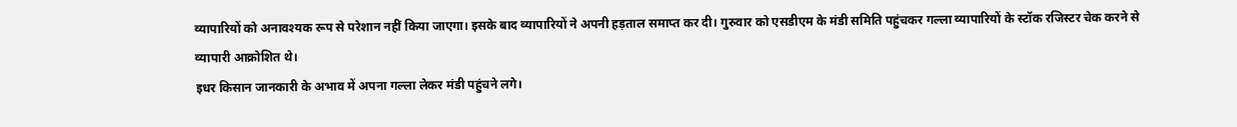व्यापारियों को अनावश्यक रूप से परेशान नहीं किया जाएगा। इसके बाद व्यापारियों ने अपनी हड़ताल समाप्त कर दी। गुरुवार को एसडीएम के मंडी समिति पहुंचकर गल्ला व्यापारियों के स्टॉक रजिस्टर चेक करने से व्यापारी आक्रोशित थे।
इधर किसान जानकारी के अभाव में अपना गल्ला लेकर मंडी पहुंचने लगे।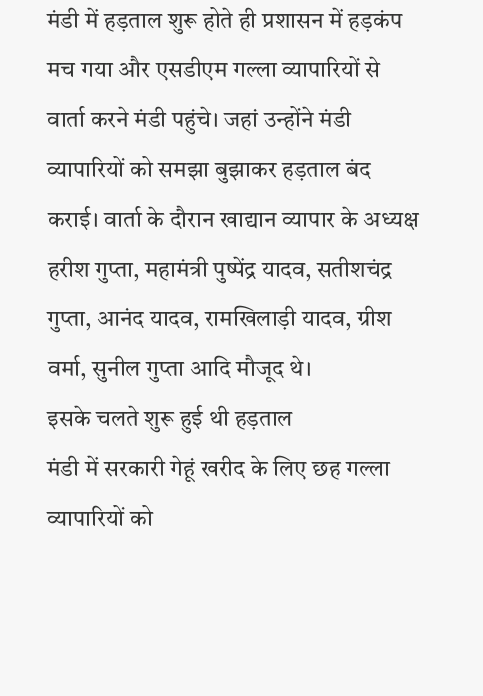मंडी में हड़ताल शुरू होते ही प्रशासन में हड़कंप मच गया और एसडीएम गल्ला व्यापारियों से वार्ता करने मंडी पहुंचे। जहां उन्होंने मंडी व्यापारियों को समझा बुझाकर हड़ताल बंद कराई। वार्ता के दौरान खाद्यान व्यापार के अध्यक्ष हरीश गुप्ता, महामंत्री पुष्पेंद्र यादव, सतीशचंद्र गुप्ता, आनंद यादव, रामखिलाड़ी यादव, ग्रीश वर्मा, सुनील गुप्ता आदि मौजूद थे।
इसके चलते शुरू हुई थी हड़ताल
मंडी में सरकारी गेहूं खरीद के लिए छह गल्ला व्यापारियों को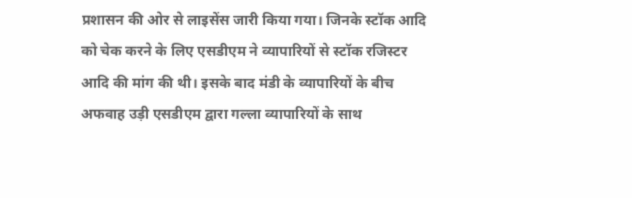प्रशासन की ओर से लाइसेंस जारी किया गया। जिनके स्टॉक आदि को चेक करने के लिए एसडीएम ने व्यापारियों से स्टॉक रजिस्टर आदि की मांग की थी। इसके बाद मंडी के व्यापारियों के बीच अफवाह उड़ी एसडीएम द्वारा गल्ला व्यापारियों के साथ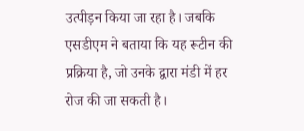उत्पीड़न किया जा रहा है। जबकि एसडीएम ने बताया कि यह रूटीन की प्रक्रिया है, जो उनके द्वारा मंडी में हर रोज की जा सकती है।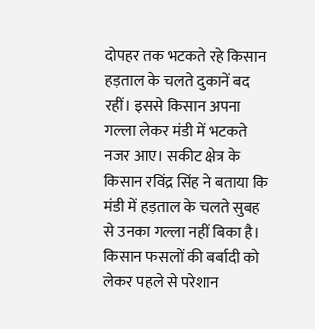दोपहर तक भटकते रहे किसान
हड़ताल के चलते दुकानें बद रहीं। इससे किसान अपना गल्ला लेकर मंडी में भटकते नजर आए। सकीट क्षेत्र के किसान रविंद्र सिंह ने बताया कि मंडी में हड़ताल के चलते सुबह से उनका गल्ला नहीं बिका है। किसान फसलों की बर्बादी को लेकर पहले से परेशान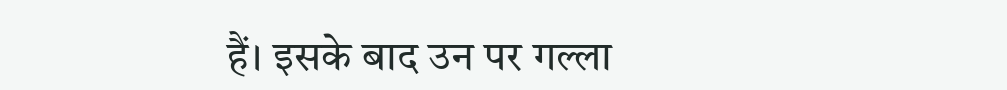हैं। इसके बाद उन पर गल्ला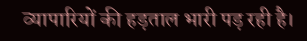व्यापारियों की हड़ताल भारी पड़ रही है।